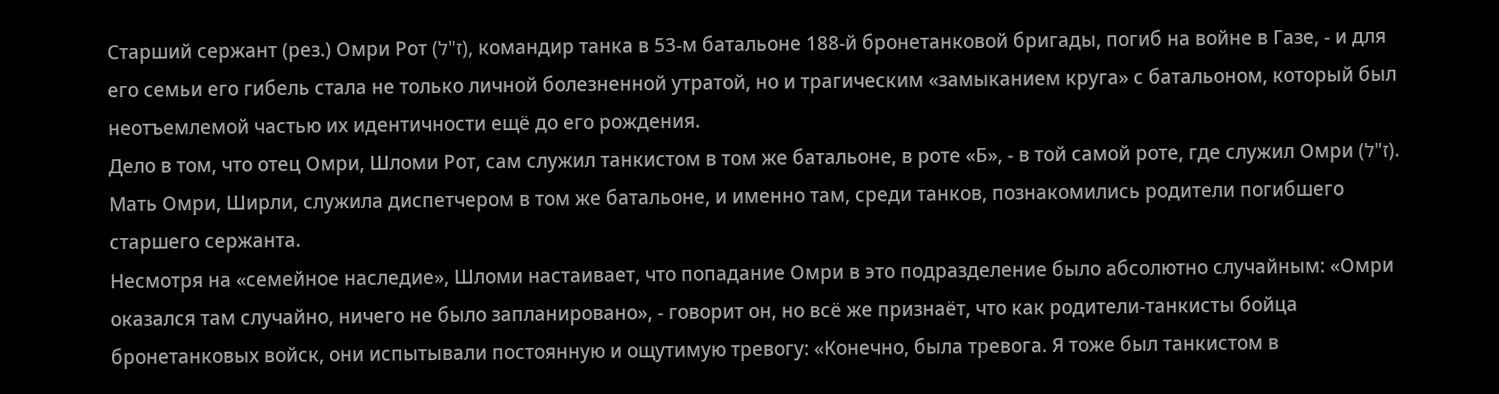Старший сержант (рез.) Омри Рот (ז"ל), командир танка в 53-м батальоне 188-й бронетанковой бригады, погиб на войне в Газе, - и для его семьи его гибель стала не только личной болезненной утратой, но и трагическим «замыканием круга» с батальоном, который был неотъемлемой частью их идентичности ещё до его рождения.
Дело в том, что отец Омри, Шломи Рот, сам служил танкистом в том же батальоне, в роте «Б», - в той самой роте, где служил Омри (ז"ל).
Мать Омри, Ширли, служила диспетчером в том же батальоне, и именно там, среди танков, познакомились родители погибшего старшего сержанта.
Несмотря на «семейное наследие», Шломи настаивает, что попадание Омри в это подразделение было абсолютно случайным: «Омри оказался там случайно, ничего не было запланировано», - говорит он, но всё же признаёт, что как родители-танкисты бойца бронетанковых войск, они испытывали постоянную и ощутимую тревогу: «Конечно, была тревога. Я тоже был танкистом в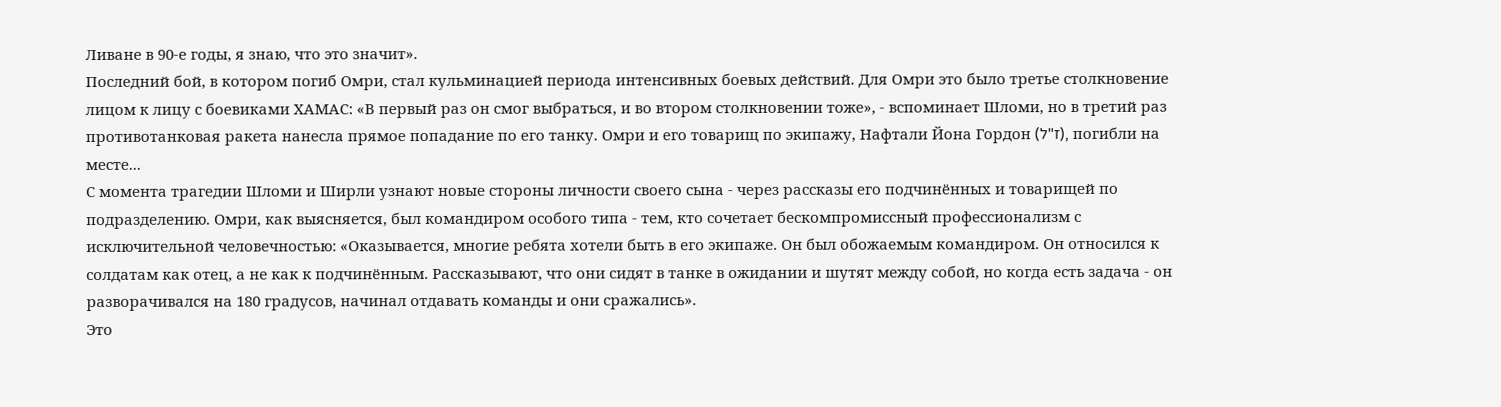Ливане в 90-е годы, я знаю, что это значит».
Последний бой, в котором погиб Омри, стал кульминацией периода интенсивных боевых действий. Для Омри это было третье столкновение лицом к лицу с боевиками ХАМАС: «В первый раз он смог выбраться, и во втором столкновении тоже», - вспоминает Шломи, но в третий раз противотанковая ракета нанесла прямое попадание по его танку. Омри и его товарищ по экипажу, Нафтали Йона Гордон (ז"ל), погибли на месте...
С момента трагедии Шломи и Ширли узнают новые стороны личности своего сына - через рассказы его подчинённых и товарищей по подразделению. Омри, как выясняется, был командиром особого типа - тем, кто сочетает бескомпромиссный профессионализм с исключительной человечностью: «Оказывается, многие ребята хотели быть в его экипаже. Он был обожаемым командиром. Он относился к солдатам как отец, а не как к подчинённым. Рассказывают, что они сидят в танке в ожидании и шутят между собой, но когда есть задача - он разворачивался на 180 градусов, начинал отдавать команды и они сражались».
Это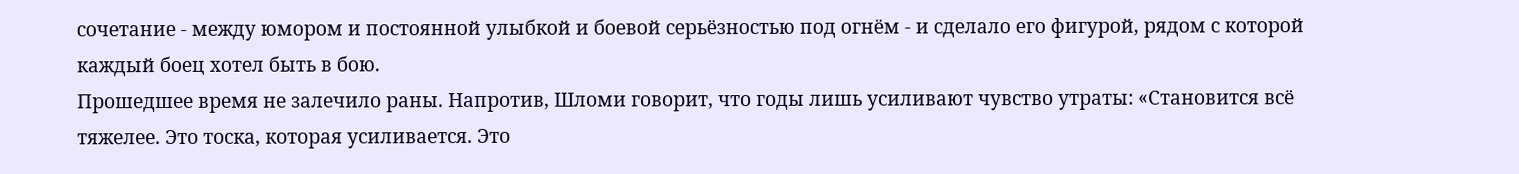сочетание - между юмором и постоянной улыбкой и боевой серьёзностью под огнём - и сделало его фигурой, рядом с которой каждый боец хотел быть в бою.
Прошедшее время не залечило раны. Напротив, Шломи говорит, что годы лишь усиливают чувство утраты: «Становится всё тяжелее. Это тоска, которая усиливается. Это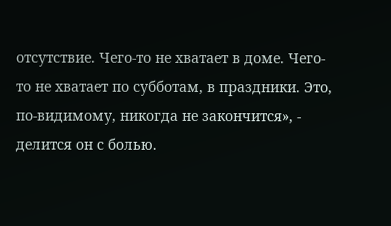отсутствие. Чего-то не хватает в доме. Чего-то не хватает по субботам, в праздники. Это, по-видимому, никогда не закончится», - делится он с болью.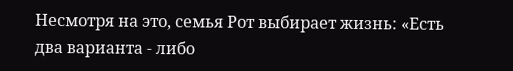Несмотря на это, семья Рот выбирает жизнь: «Есть два варианта - либо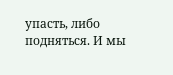упасть, либо подняться. И мы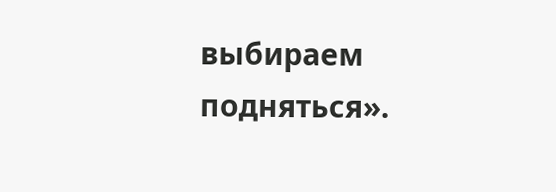выбираем подняться».